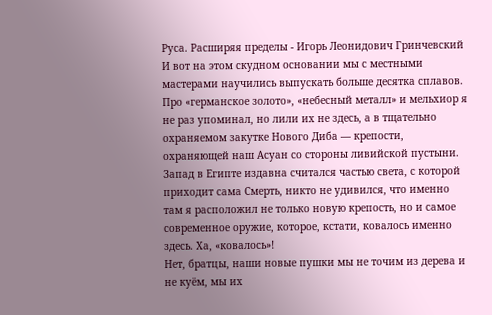Руса. Расширяя пределы - Игорь Леонидович Гринчевский
И вот на этом скудном основании мы с местными мастерами научились выпускать больше десятка сплавов. Про «германское золото», «небесный металл» и мельхиор я не раз упоминал, но лили их не здесь, а в тщательно охраняемом закутке Нового Диба — крепости, охраняющей наш Асуан со стороны ливийской пустыни. Запад в Египте издавна считался частью света, с которой приходит сама Смерть, никто не удивился, что именно там я расположил не только новую крепость, но и самое современное оружие, которое, кстати, ковалось именно здесь. Ха, «ковалось»!
Нет, братцы, наши новые пушки мы не точим из дерева и не куём, мы их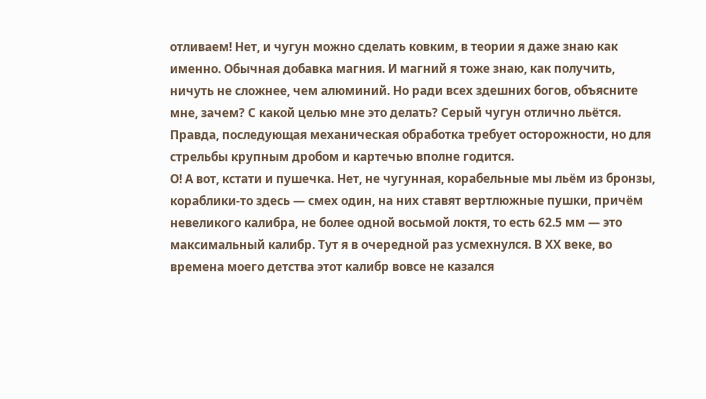отливаем! Нет, и чугун можно сделать ковким, в теории я даже знаю как именно. Обычная добавка магния. И магний я тоже знаю, как получить, ничуть не сложнее, чем алюминий. Но ради всех здешних богов, объясните мне, зачем? С какой целью мне это делать? Серый чугун отлично льётся. Правда, последующая механическая обработка требует осторожности, но для стрельбы крупным дробом и картечью вполне годится.
О! А вот, кстати и пушечка. Нет, не чугунная, корабельные мы льём из бронзы, кораблики-то здесь — смех один, на них ставят вертлюжные пушки, причём невеликого калибра, не более одной восьмой локтя, то есть 62.5 мм — это максимальный калибр. Тут я в очередной раз усмехнулся. В ХХ веке, во времена моего детства этот калибр вовсе не казался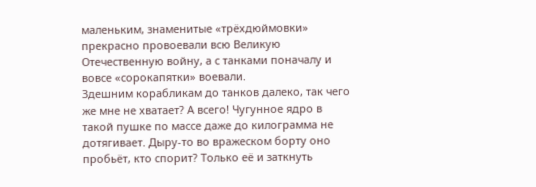маленьким, знаменитые «трёхдюймовки» прекрасно провоевали всю Великую Отечественную войну, а с танками поначалу и вовсе «сорокапятки» воевали.
Здешним корабликам до танков далеко, так чего же мне не хватает? А всего! Чугунное ядро в такой пушке по массе даже до килограмма не дотягивает. Дыру-то во вражеском борту оно пробьёт, кто спорит? Только её и заткнуть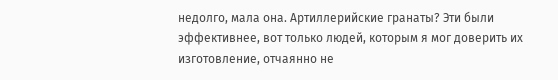недолго, мала она. Артиллерийские гранаты? Эти были эффективнее, вот только людей, которым я мог доверить их изготовление, отчаянно не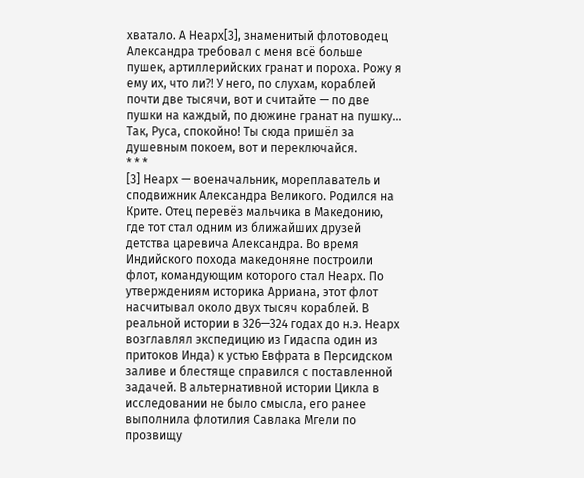хватало. А Неарх[3], знаменитый флотоводец Александра требовал с меня всё больше пушек, артиллерийских гранат и пороха. Рожу я ему их, что ли⁈ У него, по слухам, кораблей почти две тысячи, вот и считайте — по две пушки на каждый, по дюжине гранат на пушку… Так, Руса, спокойно! Ты сюда пришёл за душевным покоем, вот и переключайся.
* * *
[3] Неарх — военачальник, мореплаватель и сподвижник Александра Великого. Родился на Крите. Отец перевёз мальчика в Македонию, где тот стал одним из ближайших друзей детства царевича Александра. Во время Индийского похода македоняне построили флот, командующим которого стал Неарх. По утверждениям историка Арриана, этот флот насчитывал около двух тысяч кораблей. В реальной истории в 326—324 годах до н.э. Неарх возглавлял экспедицию из Гидаспа один из притоков Инда) к устью Евфрата в Персидском заливе и блестяще справился с поставленной задачей. В альтернативной истории Цикла в исследовании не было смысла, его ранее выполнила флотилия Савлака Мгели по прозвищу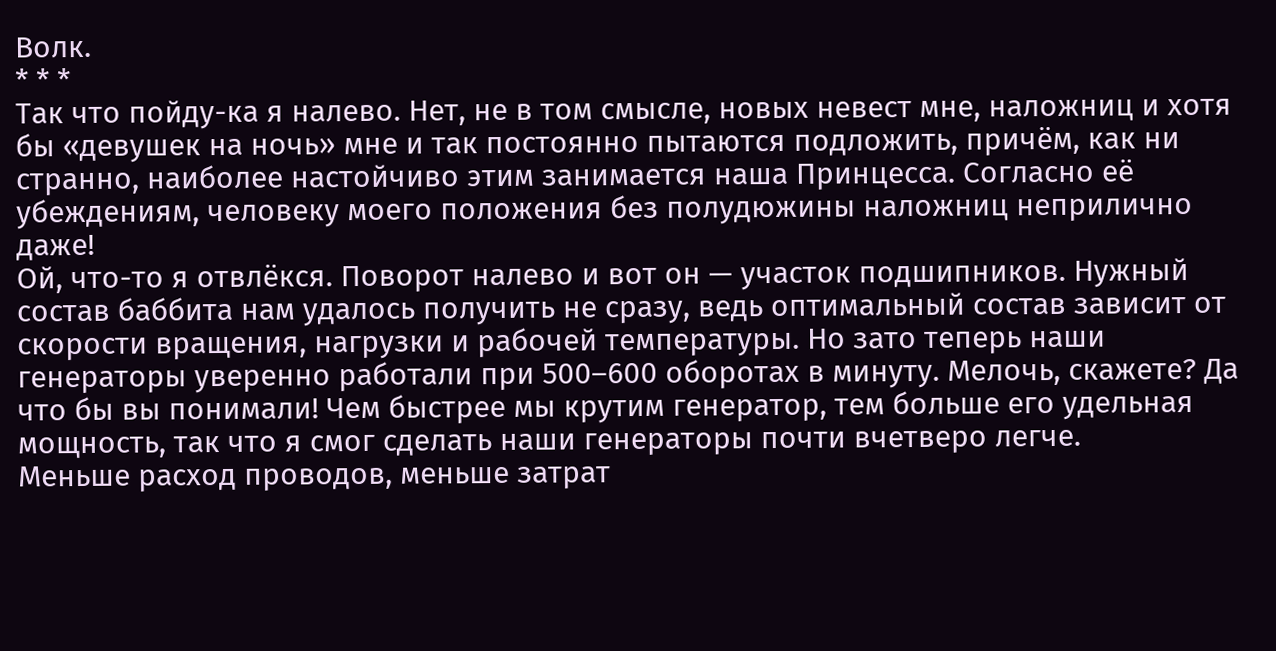Волк.
* * *
Так что пойду-ка я налево. Нет, не в том смысле, новых невест мне, наложниц и хотя бы «девушек на ночь» мне и так постоянно пытаются подложить, причём, как ни странно, наиболее настойчиво этим занимается наша Принцесса. Согласно её убеждениям, человеку моего положения без полудюжины наложниц неприлично даже!
Ой, что-то я отвлёкся. Поворот налево и вот он — участок подшипников. Нужный состав баббита нам удалось получить не сразу, ведь оптимальный состав зависит от скорости вращения, нагрузки и рабочей температуры. Но зато теперь наши генераторы уверенно работали при 500–600 оборотах в минуту. Мелочь, скажете? Да что бы вы понимали! Чем быстрее мы крутим генератор, тем больше его удельная мощность, так что я смог сделать наши генераторы почти вчетверо легче.
Меньше расход проводов, меньше затрат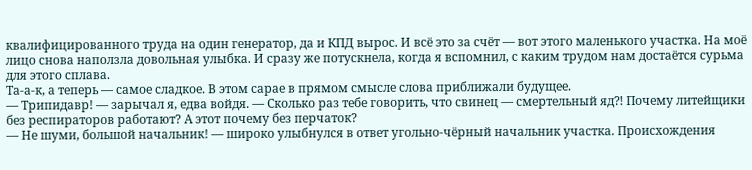квалифицированного труда на один генератор, да и КПД вырос. И всё это за счёт — вот этого маленького участка. На моё лицо снова наползла довольная улыбка. И сразу же потускнела, когда я вспомнил, с каким трудом нам достаётся сурьма для этого сплава.
Та-а-к, а теперь — самое сладкое. В этом сарае в прямом смысле слова приближали будущее.
— Трипидавр! — зарычал я, едва войдя. — Сколько раз тебе говорить, что свинец — смертельный яд⁈ Почему литейщики без респираторов работают? А этот почему без перчаток?
— Не шуми, большой начальник! — широко улыбнулся в ответ угольно-чёрный начальник участка. Происхождения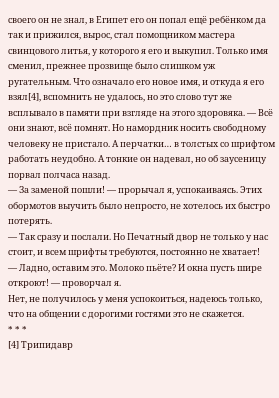своего он не знал, в Египет его он попал ещё ребёнком да так и прижился, вырос, стал помощником мастера свинцового литья, у которого я его и выкупил. Только имя сменил, прежнее прозвище было слишком уж ругательным. Что означало его новое имя, и откуда я его взял[4], вспомнить не удалось, но это слово тут же всплывало в памяти при взгляде на этого здоровяка. — Всё они знают, всё помнят. Но намордник носить свободному человеку не пристало. А перчатки… в толстых со шрифтом работать неудобно. А тонкие он надевал, но об заусеницу порвал полчаса назад.
— За заменой пошли! — прорычал я, успокаиваясь. Этих обормотов выучить было непросто, не хотелось их быстро потерять.
— Так сразу и послали. Но Печатный двор не только у нас стоит, и всем шрифты требуются, постоянно не хватает!
— Ладно, оставим это. Молоко пьёте? И окна пусть шире откроют! — проворчал я.
Нет, не получилось у меня успокоиться, надеюсь только, что на общении с дорогими гостями это не скажется.
* * *
[4] Трипидавр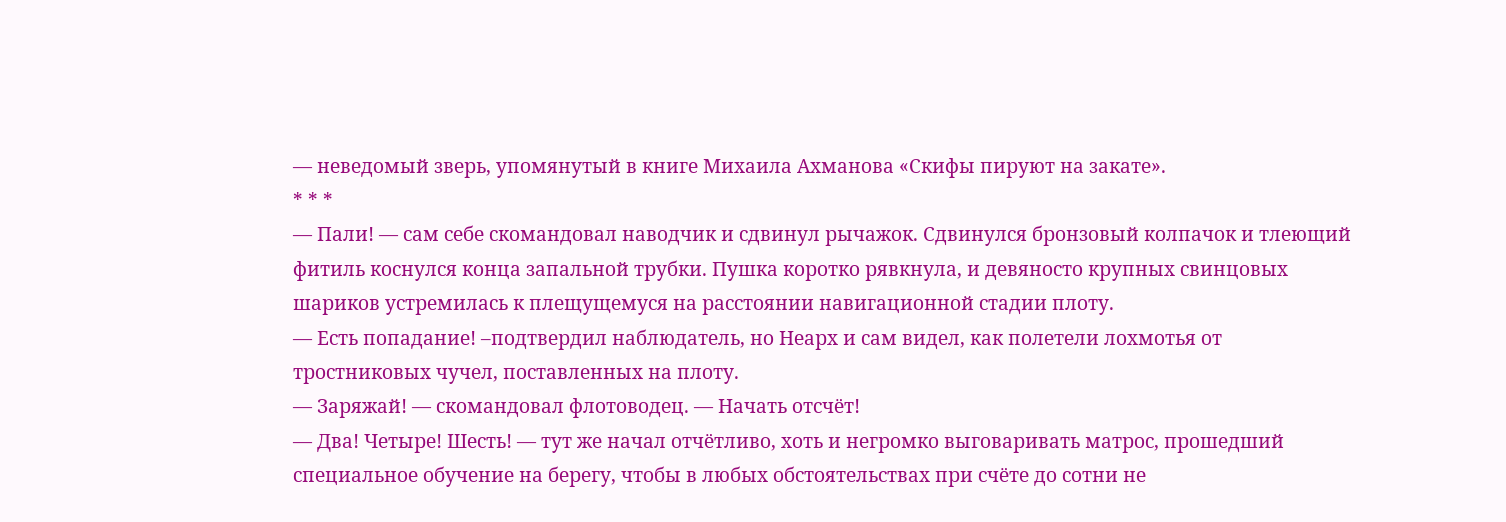— неведомый зверь, упомянутый в книге Михаила Ахманова «Скифы пируют на закате».
* * *
— Пали! — сам себе скомандовал наводчик и сдвинул рычажок. Сдвинулся бронзовый колпачок и тлеющий фитиль коснулся конца запальной трубки. Пушка коротко рявкнула, и девяносто крупных свинцовых шариков устремилась к плещущемуся на расстоянии навигационной стадии плоту.
— Есть попадание! –подтвердил наблюдатель, но Неарх и сам видел, как полетели лохмотья от тростниковых чучел, поставленных на плоту.
— Заряжай! — скомандовал флотоводец. — Начать отсчёт!
— Два! Четыре! Шесть! — тут же начал отчётливо, хоть и негромко выговаривать матрос, прошедший специальное обучение на берегу, чтобы в любых обстоятельствах при счёте до сотни не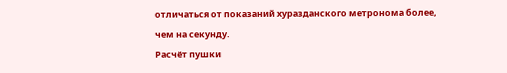отличаться от показаний хуразданского метронома более, чем на секунду.
Расчёт пушки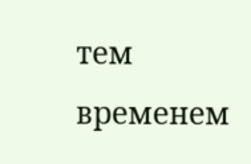тем временем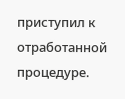приступил к отработанной процедуре.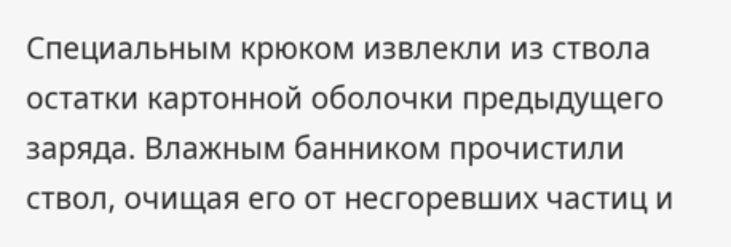Специальным крюком извлекли из ствола остатки картонной оболочки предыдущего заряда. Влажным банником прочистили ствол, очищая его от несгоревших частиц и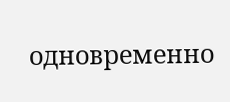одновременно